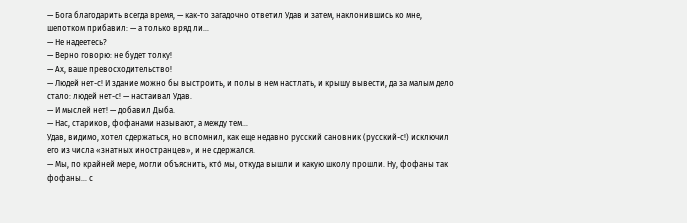— Бога благодарить всегда время, — как-то загадочно ответил Удав и затем, наклонившись ко мне, шепотком прибавил: — а только вряд ли…
— Не надеетесь?
— Верно говорю: не будет толку!
— Ах, ваше превосходительство!
— Людей нет-с! И здание можно бы выстроить, и полы в нем настлать, и крышу вывести, да за малым дело стало: людей нет-с! — настаивал Удав.
— И мыслей нет! — добавил Дыба.
— Нас, стариков, фофанами называют, а между тем…
Удав, видимо, хотел сдержаться, но вспомнил, как еще недавно русский сановник (русский-с!) исключил его из числа «знатных иностранцев», и не сдержался.
— Мы, по крайней мере, могли объяснить, кто̀ мы, откуда вышли и какую школу прошли. Ну, фофаны так фофаны… с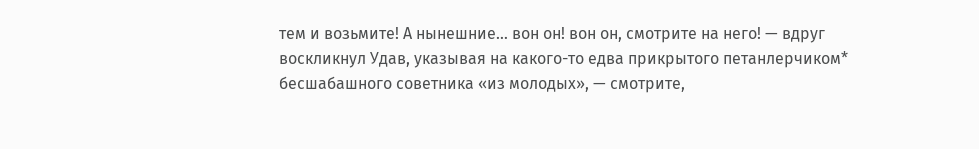тем и возьмите! А нынешние… вон он! вон он, смотрите на него! — вдруг воскликнул Удав, указывая на какого-то едва прикрытого петанлерчиком* бесшабашного советника «из молодых», — смотрите,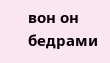вон он бедрами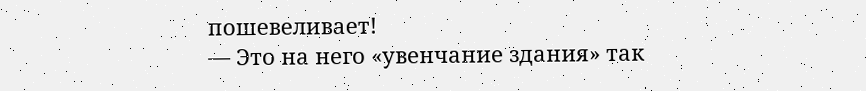пошевеливает!
— Это на него «увенчание здания» так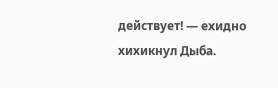действует! — ехидно хихикнул Дыба.